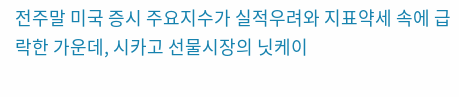전주말 미국 증시 주요지수가 실적우려와 지표약세 속에 급락한 가운데, 시카고 선물시장의 닛케이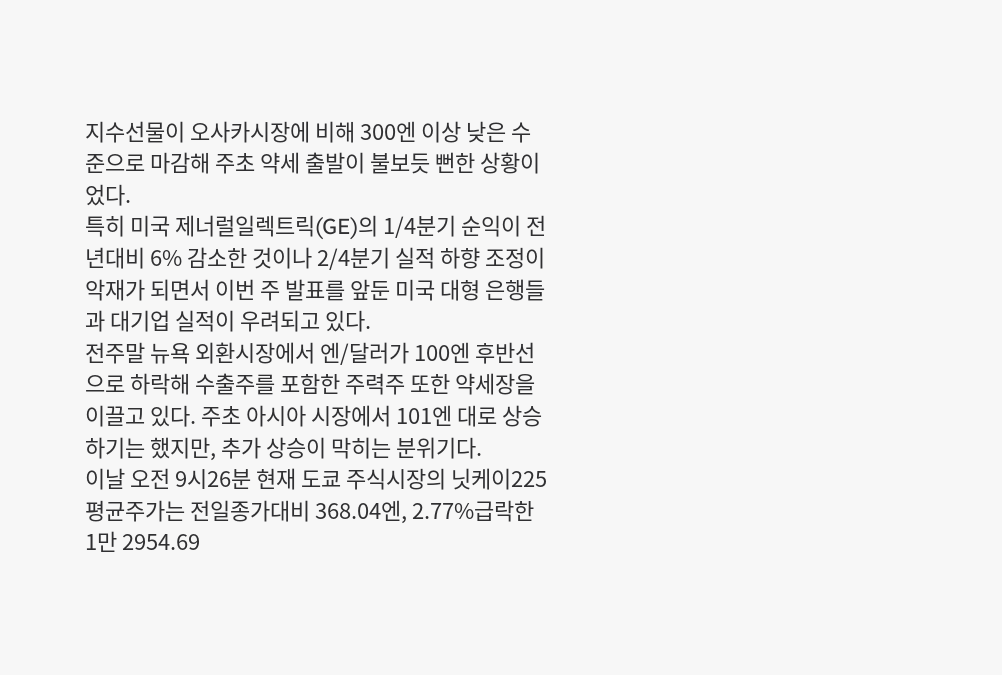지수선물이 오사카시장에 비해 300엔 이상 낮은 수준으로 마감해 주초 약세 출발이 불보듯 뻔한 상황이었다.
특히 미국 제너럴일렉트릭(GE)의 1/4분기 순익이 전년대비 6% 감소한 것이나 2/4분기 실적 하향 조정이 악재가 되면서 이번 주 발표를 앞둔 미국 대형 은행들과 대기업 실적이 우려되고 있다.
전주말 뉴욕 외환시장에서 엔/달러가 100엔 후반선으로 하락해 수출주를 포함한 주력주 또한 약세장을 이끌고 있다. 주초 아시아 시장에서 101엔 대로 상승하기는 했지만, 추가 상승이 막히는 분위기다.
이날 오전 9시26분 현재 도쿄 주식시장의 닛케이225평균주가는 전일종가대비 368.04엔, 2.77%급락한 1만 2954.69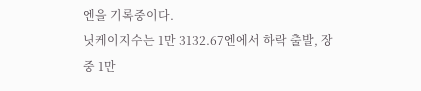엔을 기록중이다.
닛케이지수는 1만 3132.67엔에서 하락 출발, 장중 1만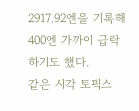2917.92엔을 기록해 400엔 가까이 급락하기도 했다.
같은 시각 토픽스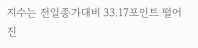지수는 전일종가대비 33.17포인트 떨어진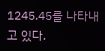1245.45를 나타내고 있다.